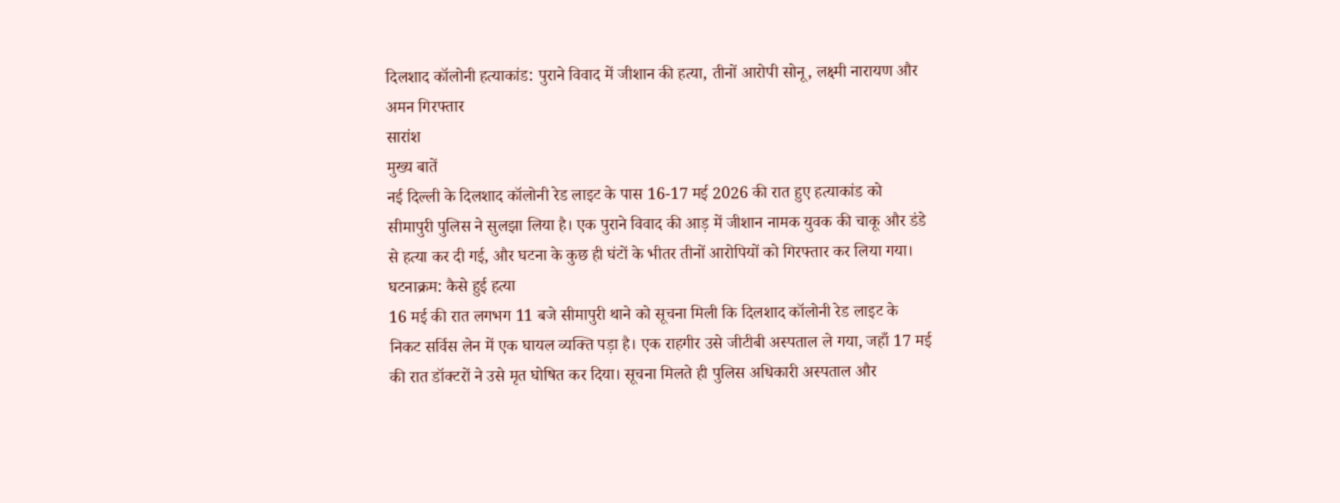दिलशाद कॉलोनी हत्याकांड: पुराने विवाद में जीशान की हत्या, तीनों आरोपी सोनू, लक्ष्मी नारायण और अमन गिरफ्तार
सारांश
मुख्य बातें
नई दिल्ली के दिलशाद कॉलोनी रेड लाइट के पास 16-17 मई 2026 की रात हुए हत्याकांड को सीमापुरी पुलिस ने सुलझा लिया है। एक पुराने विवाद की आड़ में जीशान नामक युवक की चाकू और डंडे से हत्या कर दी गई, और घटना के कुछ ही घंटों के भीतर तीनों आरोपियों को गिरफ्तार कर लिया गया।
घटनाक्रम: कैसे हुई हत्या
16 मई की रात लगभग 11 बजे सीमापुरी थाने को सूचना मिली कि दिलशाद कॉलोनी रेड लाइट के निकट सर्विस लेन में एक घायल व्यक्ति पड़ा है। एक राहगीर उसे जीटीबी अस्पताल ले गया, जहाँ 17 मई की रात डॉक्टरों ने उसे मृत घोषित कर दिया। सूचना मिलते ही पुलिस अधिकारी अस्पताल और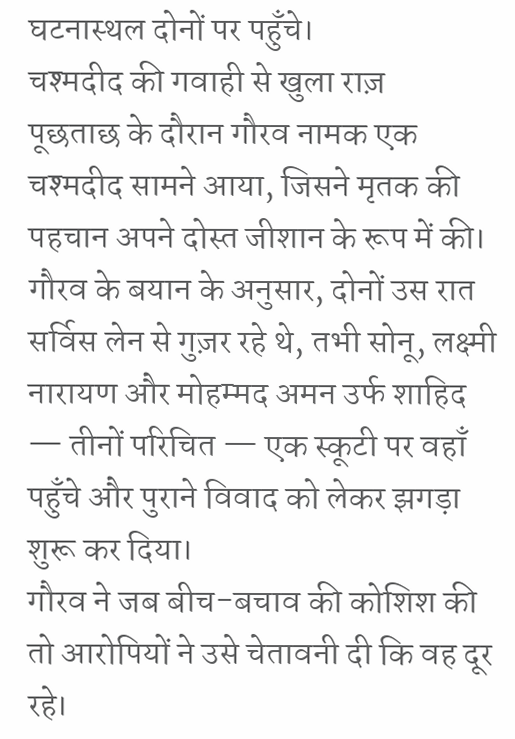घटनास्थल दोनों पर पहुँचे।
चश्मदीद की गवाही से खुला राज़
पूछताछ के दौरान गौरव नामक एक चश्मदीद सामने आया, जिसने मृतक की पहचान अपने दोस्त जीशान के रूप में की। गौरव के बयान के अनुसार, दोनों उस रात सर्विस लेन से गुज़र रहे थे, तभी सोनू, लक्ष्मी नारायण और मोहम्मद अमन उर्फ शाहिद — तीनों परिचित — एक स्कूटी पर वहाँ पहुँचे और पुराने विवाद को लेकर झगड़ा शुरू कर दिया।
गौरव ने जब बीच-बचाव की कोशिश की तो आरोपियों ने उसे चेतावनी दी कि वह दूर रहे।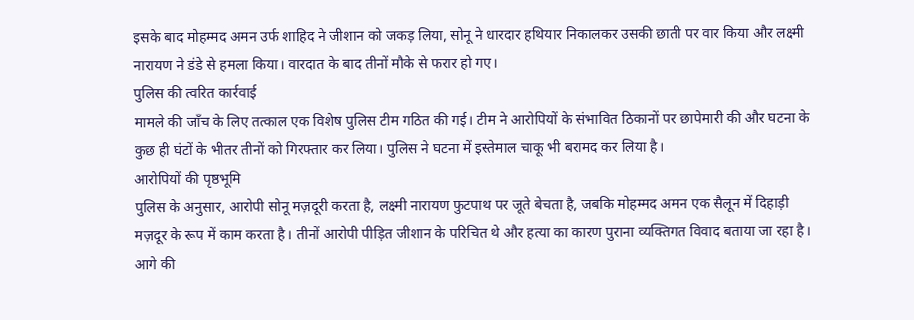इसके बाद मोहम्मद अमन उर्फ शाहिद ने जीशान को जकड़ लिया, सोनू ने धारदार हथियार निकालकर उसकी छाती पर वार किया और लक्ष्मी नारायण ने डंडे से हमला किया। वारदात के बाद तीनों मौके से फरार हो गए।
पुलिस की त्वरित कार्रवाई
मामले की जाँच के लिए तत्काल एक विशेष पुलिस टीम गठित की गई। टीम ने आरोपियों के संभावित ठिकानों पर छापेमारी की और घटना के कुछ ही घंटों के भीतर तीनों को गिरफ्तार कर लिया। पुलिस ने घटना में इस्तेमाल चाकू भी बरामद कर लिया है।
आरोपियों की पृष्ठभूमि
पुलिस के अनुसार, आरोपी सोनू मज़दूरी करता है, लक्ष्मी नारायण फुटपाथ पर जूते बेचता है, जबकि मोहम्मद अमन एक सैलून में दिहाड़ी मज़दूर के रूप में काम करता है। तीनों आरोपी पीड़ित जीशान के परिचित थे और हत्या का कारण पुराना व्यक्तिगत विवाद बताया जा रहा है।
आगे की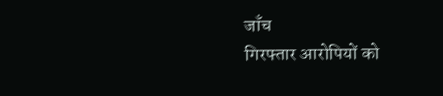जाँच
गिरफ्तार आरोपियों को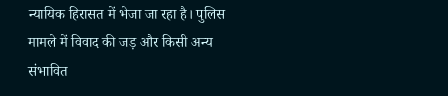न्यायिक हिरासत में भेजा जा रहा है। पुलिस मामले में विवाद की जड़ और किसी अन्य संभावित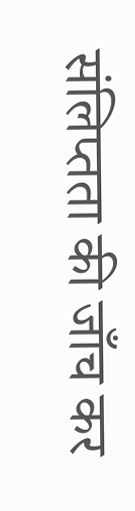संलिप्तता की जाँच कर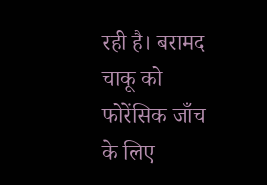रही है। बरामद चाकू को फोरेंसिक जाँच के लिए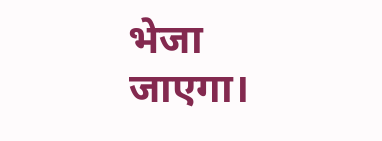भेजा जाएगा।